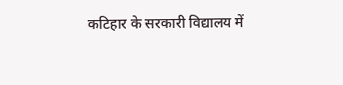कटिहार के सरकारी विद्यालय में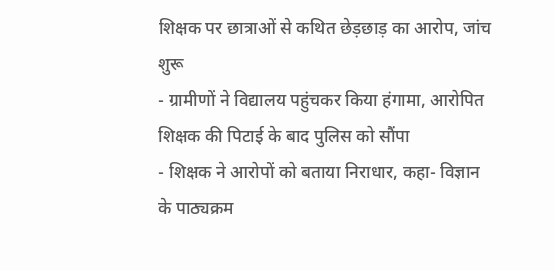शिक्षक पर छात्राओं से कथित छेड़छाड़ का आरोप, जांच शुरू
- ग्रामीणों ने विद्यालय पहुंचकर किया हंगामा, आरोपित शिक्षक की पिटाई के बाद पुलिस को सौंपा
- शिक्षक ने आरोपों को बताया निराधार, कहा- विज्ञान के पाठ्यक्रम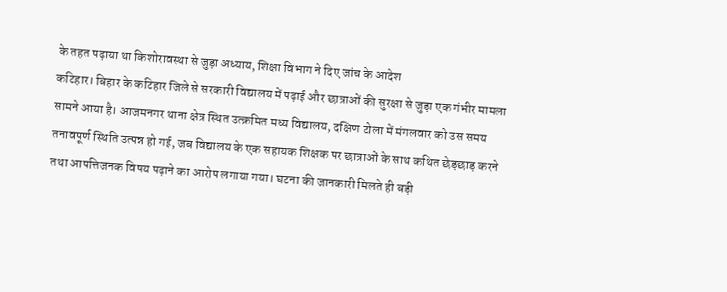के तहत पढ़ाया था किशोरावस्था से जुड़ा अध्याय, शिक्षा विभाग ने दिए जांच के आदेश
कटिहार। बिहार के कटिहार जिले से सरकारी विद्यालय में पढ़ाई और छात्राओं की सुरक्षा से जुड़ा एक गंभीर मामला सामने आया है। आजमनगर थाना क्षेत्र स्थित उत्क्रमित मध्य विद्यालय, दक्षिण टोला में मंगलवार को उस समय तनावपूर्ण स्थिति उत्पन्न हो गई, जब विद्यालय के एक सहायक शिक्षक पर छात्राओं के साथ कथित छेड़छाड़ करने तथा आपत्तिजनक विषय पढ़ाने का आरोप लगाया गया। घटना की जानकारी मिलते ही बड़ी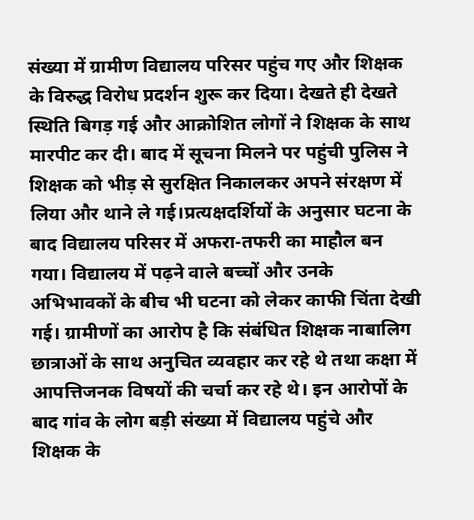संख्या में ग्रामीण विद्यालय परिसर पहुंच गए और शिक्षक के विरुद्ध विरोध प्रदर्शन शुरू कर दिया। देखते ही देखते स्थिति बिगड़ गई और आक्रोशित लोगों ने शिक्षक के साथ मारपीट कर दी। बाद में सूचना मिलने पर पहुंची पुलिस ने शिक्षक को भीड़ से सुरक्षित निकालकर अपने संरक्षण में लिया और थाने ले गई।प्रत्यक्षदर्शियों के अनुसार घटना के बाद विद्यालय परिसर में अफरा-तफरी का माहौल बन गया। विद्यालय में पढ़ने वाले बच्चों और उनके अभिभावकों के बीच भी घटना को लेकर काफी चिंता देखी गई। ग्रामीणों का आरोप है कि संबंधित शिक्षक नाबालिग छात्राओं के साथ अनुचित व्यवहार कर रहे थे तथा कक्षा में आपत्तिजनक विषयों की चर्चा कर रहे थे। इन आरोपों के बाद गांव के लोग बड़ी संख्या में विद्यालय पहुंचे और शिक्षक के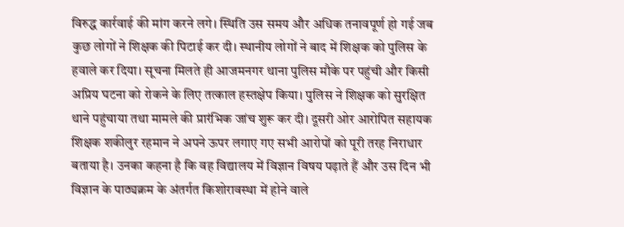विरुद्ध कार्रवाई की मांग करने लगे। स्थिति उस समय और अधिक तनावपूर्ण हो गई जब कुछ लोगों ने शिक्षक की पिटाई कर दी। स्थानीय लोगों ने बाद में शिक्षक को पुलिस के हवाले कर दिया। सूचना मिलते ही आजमनगर थाना पुलिस मौके पर पहुंची और किसी अप्रिय घटना को रोकने के लिए तत्काल हस्तक्षेप किया। पुलिस ने शिक्षक को सुरक्षित थाने पहुंचाया तथा मामले की प्रारंभिक जांच शुरू कर दी। दूसरी ओर आरोपित सहायक शिक्षक शकीलुर रहमान ने अपने ऊपर लगाए गए सभी आरोपों को पूरी तरह निराधार बताया है। उनका कहना है कि वह विद्यालय में विज्ञान विषय पढ़ाते हैं और उस दिन भी विज्ञान के पाठ्यक्रम के अंतर्गत किशोरावस्था में होने वाले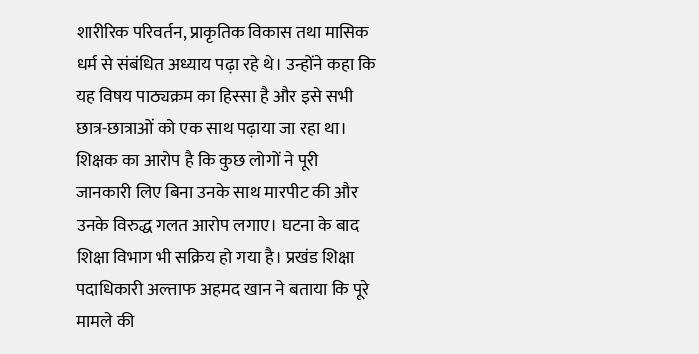शारीरिक परिवर्तन, प्राकृतिक विकास तथा मासिक धर्म से संबंधित अध्याय पढ़ा रहे थे। उन्होंने कहा कि यह विषय पाठ्यक्रम का हिस्सा है और इसे सभी छात्र-छात्राओं को एक साथ पढ़ाया जा रहा था। शिक्षक का आरोप है कि कुछ लोगों ने पूरी जानकारी लिए बिना उनके साथ मारपीट की और उनके विरुद्ध गलत आरोप लगाए। घटना के बाद शिक्षा विभाग भी सक्रिय हो गया है। प्रखंड शिक्षा पदाधिकारी अल्ताफ अहमद खान ने बताया कि पूरे मामले की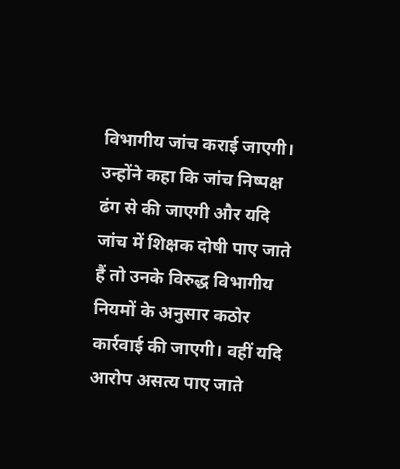विभागीय जांच कराई जाएगी। उन्होंने कहा कि जांच निष्पक्ष ढंग से की जाएगी और यदि जांच में शिक्षक दोषी पाए जाते हैं तो उनके विरुद्ध विभागीय नियमों के अनुसार कठोर कार्रवाई की जाएगी। वहीं यदि आरोप असत्य पाए जाते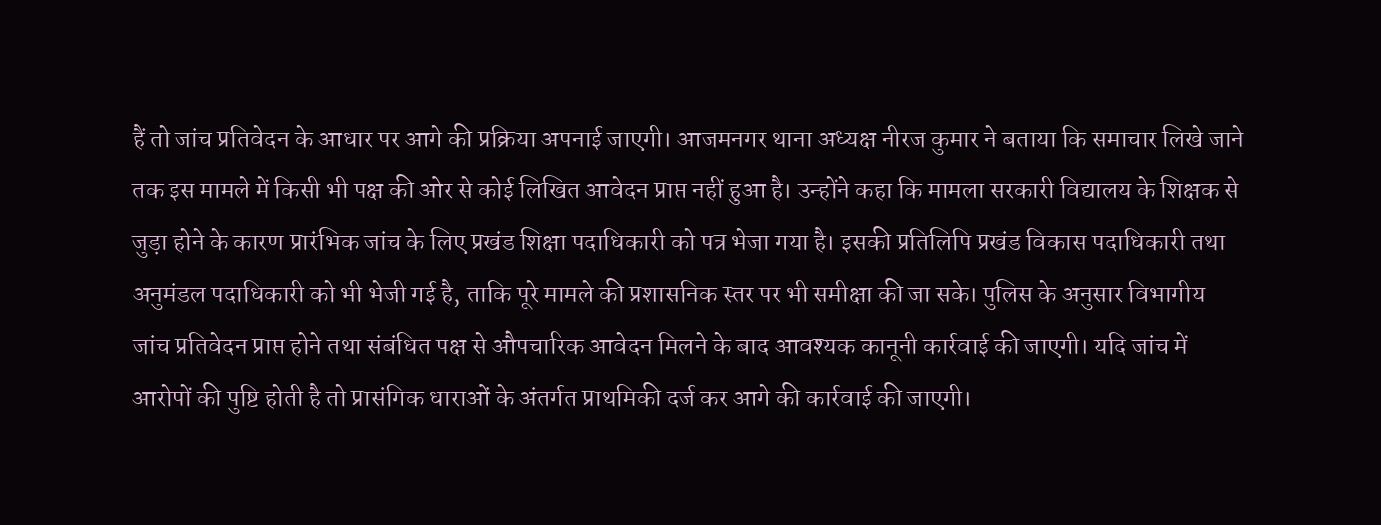हैं तो जांच प्रतिवेदन के आधार पर आगे की प्रक्रिया अपनाई जाएगी। आजमनगर थाना अध्यक्ष नीरज कुमार ने बताया कि समाचार लिखे जाने तक इस मामले में किसी भी पक्ष की ओर से कोई लिखित आवेदन प्राप्त नहीं हुआ है। उन्होंने कहा कि मामला सरकारी विद्यालय के शिक्षक से जुड़ा होने के कारण प्रारंभिक जांच के लिए प्रखंड शिक्षा पदाधिकारी को पत्र भेजा गया है। इसकी प्रतिलिपि प्रखंड विकास पदाधिकारी तथा अनुमंडल पदाधिकारी को भी भेजी गई है, ताकि पूरे मामले की प्रशासनिक स्तर पर भी समीक्षा की जा सके। पुलिस के अनुसार विभागीय जांच प्रतिवेदन प्राप्त होने तथा संबंधित पक्ष से औपचारिक आवेदन मिलने के बाद आवश्यक कानूनी कार्रवाई की जाएगी। यदि जांच में आरोपों की पुष्टि होती है तो प्रासंगिक धाराओं के अंतर्गत प्राथमिकी दर्ज कर आगे की कार्रवाई की जाएगी।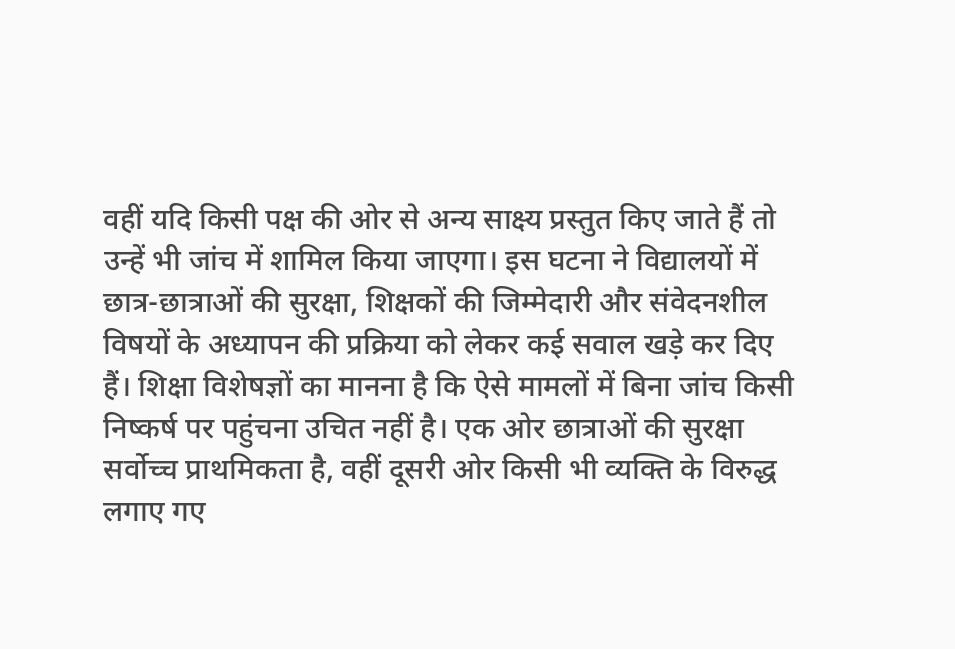वहीं यदि किसी पक्ष की ओर से अन्य साक्ष्य प्रस्तुत किए जाते हैं तो उन्हें भी जांच में शामिल किया जाएगा। इस घटना ने विद्यालयों में छात्र-छात्राओं की सुरक्षा, शिक्षकों की जिम्मेदारी और संवेदनशील विषयों के अध्यापन की प्रक्रिया को लेकर कई सवाल खड़े कर दिए हैं। शिक्षा विशेषज्ञों का मानना है कि ऐसे मामलों में बिना जांच किसी निष्कर्ष पर पहुंचना उचित नहीं है। एक ओर छात्राओं की सुरक्षा सर्वोच्च प्राथमिकता है, वहीं दूसरी ओर किसी भी व्यक्ति के विरुद्ध लगाए गए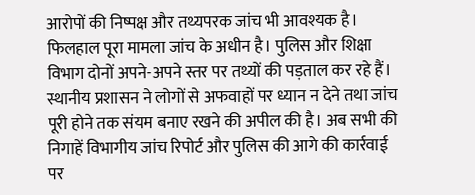आरोपों की निष्पक्ष और तथ्यपरक जांच भी आवश्यक है। फिलहाल पूरा मामला जांच के अधीन है। पुलिस और शिक्षा विभाग दोनों अपने-अपने स्तर पर तथ्यों की पड़ताल कर रहे हैं। स्थानीय प्रशासन ने लोगों से अफवाहों पर ध्यान न देने तथा जांच पूरी होने तक संयम बनाए रखने की अपील की है। अब सभी की निगाहें विभागीय जांच रिपोर्ट और पुलिस की आगे की कार्रवाई पर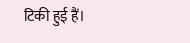टिकी हुई हैं।